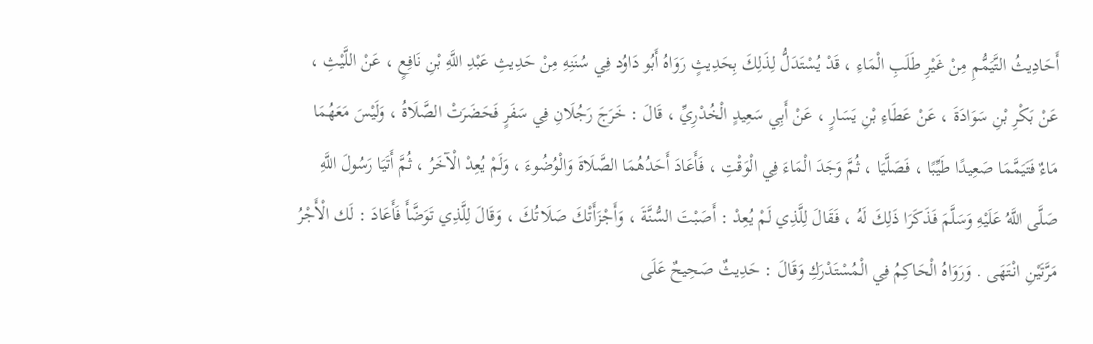أَحَادِيثُ التَّيَمُّمِ مِنْ غَيْرِ طَلَبِ الْمَاءِ ، قَدْ يُسْتَدَلُّ لِذَلِكَ بِحَدِيثٍ رَوَاهُ أَبُو دَاوُد فِي سُنَنِهِ مِنْ حَدِيثِ عَبْدِ اللَّهِ بْنِ نَافِعٍ ، عَنْ اللَّيْثِ ، عَنْ بَكْرِ بْنِ سَوَادَةَ ، عَنْ عَطَاءِ بْنِ يَسَارٍ ، عَنْ أَبِي سَعِيدٍ الْخُدْرِيِّ ، قَالَ : خَرَجَ رَجُلَانِ فِي سَفَرٍ فَحَضَرَتْ الصَّلَاةُ ، وَلَيْسَ مَعَهُمَا مَاءٌ فَتَيَمَّمَا صَعِيدًا طَيِّبًا ، فَصَلَّيَا ، ثُمَّ وَجَدَ الْمَاءَ فِي الْوَقْتِ ، فَأَعَادَ أَحَدُهُمَا الصَّلَاةَ وَالْوُضُوءَ ، وَلَمْ يُعِدْ الْآخَرُ ، ثُمَّ أَتَيَا رَسُولَ اللَّهِ صَلَّى اللَّهُ عَلَيْهِ وَسَلَّمَ فَذَكَرَا ذَلِكَ لَهُ ، فَقَالَ لِلَّذِي لَمْ يُعِدْ : أَصَبْتَ السُّنَّةَ ، وَأَجْزَأَتْكَ صَلَاتُكَ ، وَقَالَ لِلَّذِي تَوَضَّأَ فَأَعَادَ : لَك الْأَجْرُ مَرَّتَيْنِ انْتَهَى . وَرَوَاهُ الْحَاكِمُ فِي الْمُسْتَدْرَكِ وَقَالَ : حَدِيثٌ صَحِيحٌ عَلَى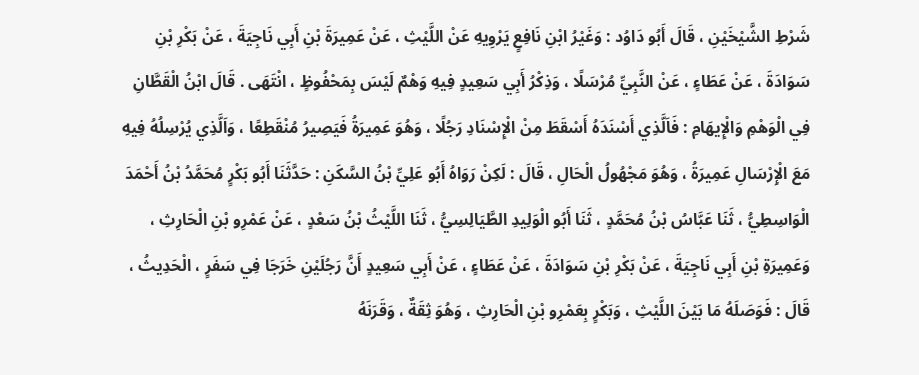شَرْطِ الشَّيْخَيْنِ ، قَالَ أَبُو دَاوُد : وَغَيْرُ ابْنِ نَافِعٍ يَرْوِيهِ عَنْ اللَّيْثِ ، عَنْ عَمِيرَةَ بْنِ أَبِي نَاجِيَةَ ، عَنْ بَكْرِ بْنِ سَوَادَةَ ، عَنْ عَطَاءٍ ، عَنْ النَّبِيِّ مُرْسَلًا ، وَذِكْرُ أَبِي سَعِيدٍ فِيهِ وَهْمٌ لَيْسَ بِمَحْفُوظٍ ، انْتَهَى . قَالَ ابْنُ الْقَطَّانِ فِي الْوَهْمِ وَالْإِيهَامِ : فَاَلَّذِي أَسْنَدَهُ أَسْقَطَ مِنْ الْإِسْنَادِ رَجُلًا ، وَهُوَ عَمِيرَةُ فَيَصِيرُ مُنْقَطِعًا ، وَاَلَّذِي يُرْسِلُهُ فِيهِ مَعَ الْإِرْسَالِ عَمِيرَةُ ، وَهُوَ مَجْهُولُ الْحَالِ ، قَالَ : لَكِنْ رَوَاهُ أَبُو عَلِيِّ بْنُ السَّكَنِ : حَدَّثَنَا أَبُو بَكْرٍ مُحَمَّدُ بْنُ أَحْمَدَ الْوَاسِطِيُّ ، ثَنَا عَبَّاسُ بْنُ مُحَمَّدٍ ، ثَنَا أَبُو الْوَلِيدِ الطَّيَالِسِيُّ ، ثَنَا اللَّيْثُ بْنُ سَعْدٍ ، عَنْ عَمْرِو بْنِ الْحَارِثِ ، وَعَمِيرَةِ بْنِ أَبِي نَاجِيَةَ ، عَنْ بَكْرِ بْنِ سَوَادَةَ ، عَنْ عَطَاءٍ ، عَنْ أَبِي سَعِيدٍ أَنَّ رَجُلَيْنِ خَرَجَا فِي سَفَرٍ ، الْحَدِيثُ ، قَالَ : فَوَصَلَهُ مَا بَيْنَ اللَّيْثِ ، وَبَكْرٍ بِعَمْرِو بْنِ الْحَارِثِ ، وَهُوَ ثِقَةٌ ، وَقَرَنَهُ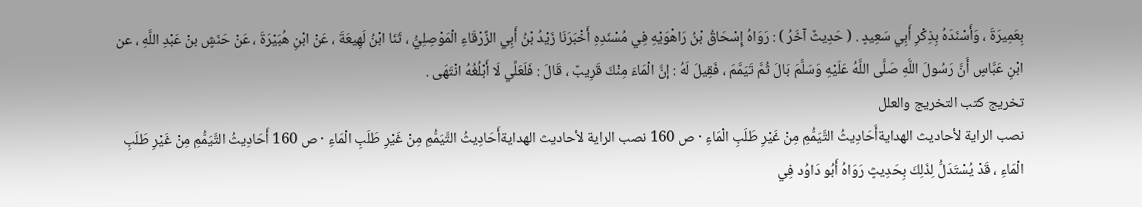بِعَمِيرَةَ ، وَأَسْنَدَهُ بِذِكْرِ أَبِي سَعِيدٍ . ( حَدِيثٌ آخَرُ ) : رَوَاهُ إِسْحَاقُ بْنُ رَاهْوَيْهِ فِي مُسْنَدِهِ أَخْبَرَنَا زَيْدُ بْنُ أَبِي الزَّرْقَاءِ الْمَوْصِلِيُّ ، ثَنَا ابْنُ لَهِيعَةَ ، عَنْ ابْنِ هُبَيْرَةَ ، عَنْ حَنَشٍ بنْ عَبْدِ اللَّهِ ، عن ابْنِ عَبَّاسٍ أَنَّ رَسُولَ اللَّهِ صَلَّى اللَّهُ عَلَيْهِ وَسَلَّمَ بَالَ ثُمَّ تَيَمَّمَ ، فَقِيلَ لَهُ : إنَّ الْمَاءَ مِنْكَ قَرِيبٌ ، قَالَ : فَلَعَلِّي لَا أَبْلُغُهُ انْتَهَى .
تخريج كتب التخريج والعلل
نصب الراية لأحاديث الهدايةأَحَادِيثُ التَّيَمُّمِ مِنْ غَيْرِ طَلَبِ الْمَاءِ · ص 160 نصب الراية لأحاديث الهدايةأَحَادِيثُ التَّيَمُّمِ مِنْ غَيْرِ طَلَبِ الْمَاءِ · ص 160 أَحَادِيثُ التَّيَمُّمِ مِنْ غَيْرِ طَلَبِ الْمَاءِ ، قَدْ يُسْتَدَلُّ لِذَلِكَ بِحَدِيثٍ رَوَاهُ أَبُو دَاوُد فِي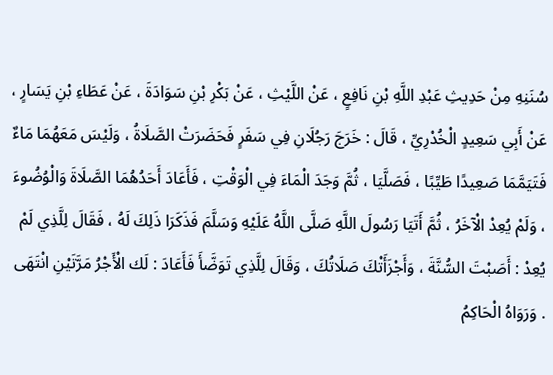سُنَنِهِ مِنْ حَدِيثِ عَبْدِ اللَّهِ بْنِ نَافِعٍ ، عَنْ اللَّيْثِ ، عَنْ بَكْرِ بْنِ سَوَادَةَ ، عَنْ عَطَاءِ بْنِ يَسَارٍ ، عَنْ أَبِي سَعِيدٍ الْخُدْرِيِّ ، قَالَ : خَرَجَ رَجُلَانِ فِي سَفَرٍ فَحَضَرَتْ الصَّلَاةُ ، وَلَيْسَ مَعَهُمَا مَاءٌ فَتَيَمَّمَا صَعِيدًا طَيِّبًا ، فَصَلَّيَا ، ثُمَّ وَجَدَ الْمَاءَ فِي الْوَقْتِ ، فَأَعَادَ أَحَدُهُمَا الصَّلَاةَ وَالْوُضُوءَ ، وَلَمْ يُعِدْ الْآخَرُ ، ثُمَّ أَتَيَا رَسُولَ اللَّهِ صَلَّى اللَّهُ عَلَيْهِ وَسَلَّمَ فَذَكَرَا ذَلِكَ لَهُ ، فَقَالَ لِلَّذِي لَمْ يُعِدْ : أَصَبْتَ السُّنَّةَ ، وَأَجْزَأَتْكَ صَلَاتُكَ ، وَقَالَ لِلَّذِي تَوَضَّأَ فَأَعَادَ : لَك الْأَجْرُ مَرَّتَيْنِ انْتَهَى . وَرَوَاهُ الْحَاكِمُ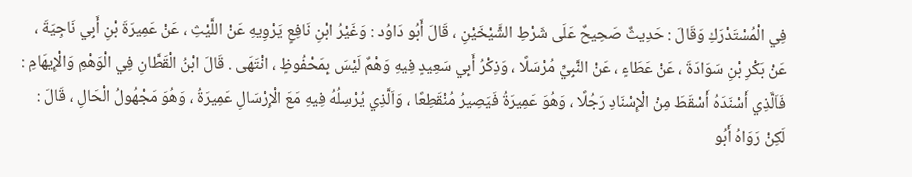فِي الْمُسْتَدْرَكِ وَقَالَ : حَدِيثٌ صَحِيحٌ عَلَى شَرْطِ الشَّيْخَيْنِ ، قَالَ أَبُو دَاوُد : وَغَيْرُ ابْنِ نَافِعٍ يَرْوِيهِ عَنْ اللَّيْثِ ، عَنْ عَمِيرَةَ بْنِ أَبِي نَاجِيَةَ ، عَنْ بَكْرِ بْنِ سَوَادَةَ ، عَنْ عَطَاءٍ ، عَنْ النَّبِيِّ مُرْسَلًا ، وَذِكْرُ أَبِي سَعِيدٍ فِيهِ وَهْمٌ لَيْسَ بِمَحْفُوظٍ ، انْتَهَى . قَالَ ابْنُ الْقَطَّانِ فِي الْوَهْمِ وَالْإِيهَامِ : فَاَلَّذِي أَسْنَدَهُ أَسْقَطَ مِنْ الْإِسْنَادِ رَجُلًا ، وَهُوَ عَمِيرَةُ فَيَصِيرُ مُنْقَطِعًا ، وَاَلَّذِي يُرْسِلُهُ فِيهِ مَعَ الْإِرْسَالِ عَمِيرَةُ ، وَهُوَ مَجْهُولُ الْحَالِ ، قَالَ : لَكِنْ رَوَاهُ أَبُو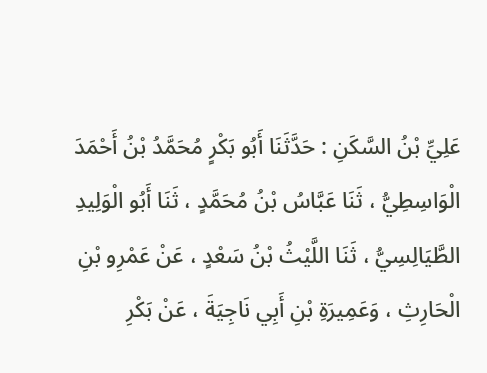عَلِيِّ بْنُ السَّكَنِ : حَدَّثَنَا أَبُو بَكْرٍ مُحَمَّدُ بْنُ أَحْمَدَ الْوَاسِطِيُّ ، ثَنَا عَبَّاسُ بْنُ مُحَمَّدٍ ، ثَنَا أَبُو الْوَلِيدِ الطَّيَالِسِيُّ ، ثَنَا اللَّيْثُ بْنُ سَعْدٍ ، عَنْ عَمْرِو بْنِ الْحَارِثِ ، وَعَمِيرَةِ بْنِ أَبِي نَاجِيَةَ ، عَنْ بَكْرِ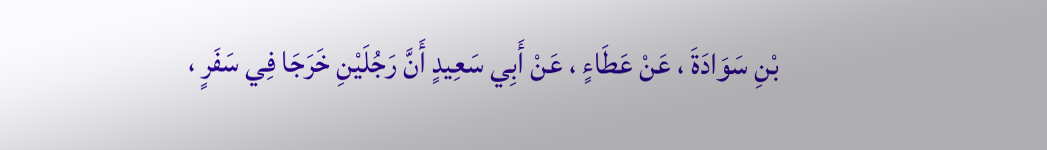بْنِ سَوَادَةَ ، عَنْ عَطَاءٍ ، عَنْ أَبِي سَعِيدٍ أَنَّ رَجُلَيْنِ خَرَجَا فِي سَفَرٍ ،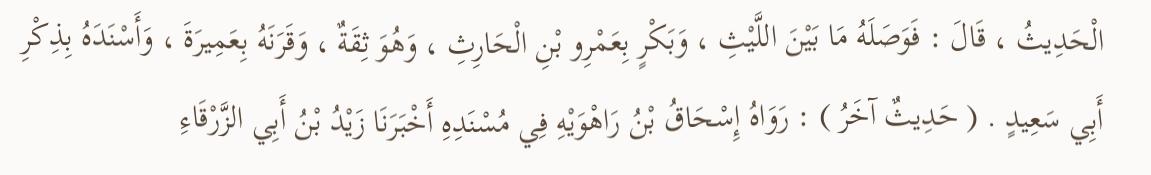الْحَدِيثُ ، قَالَ : فَوَصَلَهُ مَا بَيْنَ اللَّيْثِ ، وَبَكْرٍ بِعَمْرِو بْنِ الْحَارِثِ ، وَهُوَ ثِقَةٌ ، وَقَرَنَهُ بِعَمِيرَةَ ، وَأَسْنَدَهُ بِذِكْرِ أَبِي سَعِيدٍ . ( حَدِيثٌ آخَرُ ) : رَوَاهُ إِسْحَاقُ بْنُ رَاهْوَيْهِ فِي مُسْنَدِهِ أَخْبَرَنَا زَيْدُ بْنُ أَبِي الزَّرْقَاءِ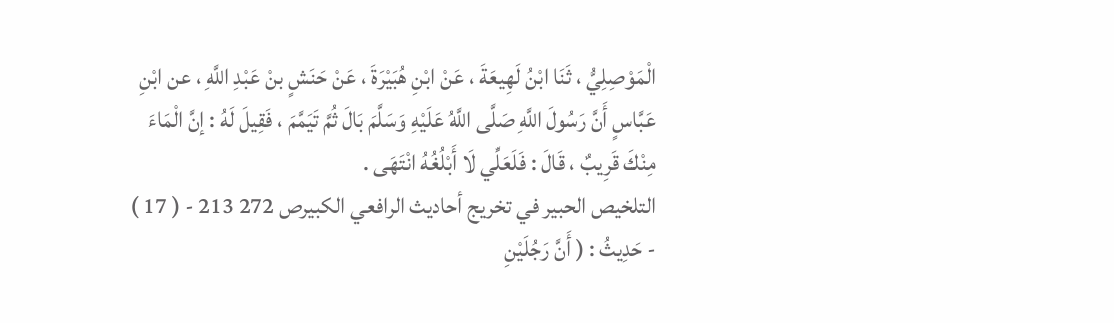الْمَوْصِلِيُّ ، ثَنَا ابْنُ لَهِيعَةَ ، عَنْ ابْنِ هُبَيْرَةَ ، عَنْ حَنَشٍ بنْ عَبْدِ اللَّهِ ، عن ابْنِ عَبَّاسٍ أَنَّ رَسُولَ اللَّهِ صَلَّى اللَّهُ عَلَيْهِ وَسَلَّمَ بَالَ ثُمَّ تَيَمَّمَ ، فَقِيلَ لَهُ : إنَّ الْمَاءَ مِنْكَ قَرِيبٌ ، قَالَ : فَلَعَلِّي لَا أَبْلُغُهُ انْتَهَى .
التلخيص الحبير في تخريج أحاديث الرافعي الكبيرص 272 213 - ( 17 ) - حَدِيثُ : ( أَنَّ رَجُلَيْنِ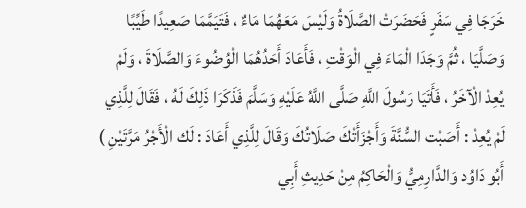خَرَجَا فِي سَفَرٍ فَحَضَرَتْ الصَّلَاةُ وَلَيْسَ مَعَهُمَا مَاءٌ ، فَتَيَمَّمَا صَعِيدًا طَيِّبًا وَصَلَّيَا ، ثُمَّ وَجَدَا الْمَاءَ فِي الْوَقْتِ ، فَأَعَادَ أَحَدُهُمَا الْوُضُوءَ وَالصَّلَاةَ ، وَلَمْ يُعِدْ الْآخَرُ ، فَأَتَيَا رَسُولَ اللَّهِ صَلَّى اللَّهُ عَلَيْهِ وَسَلَّمَ فَذَكَرَا ذَلِكَ لَهُ ، فَقَالَ لِلَّذِي لَمْ يُعِدْ : أَصَبْت السُّنَّةَ وَأَجْزَأَتْكَ صَلَاتُكَ وَقَالَ لِلَّذِي أَعَادَ : لَك الْأَجْرُ مَرَّتَيْنِ ) أَبُو دَاوُد وَالدَّارِمِيُّ وَالْحَاكِمُ مِنْ حَدِيثِ أَبِي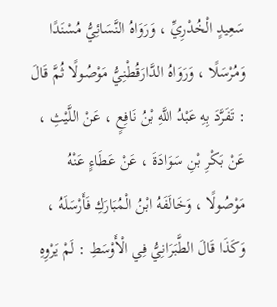سَعِيدٍ الْخُدْرِيِّ ، وَرَوَاهُ النَّسَائِيُّ مُسْنَدًا وَمُرْسَلًا ، وَرَوَاهُ الدَّارَقُطْنِيُّ مَوْصُولًا ثُمَّ قَالَ : تَفَرَّدَ بِهِ عَبْدُ اللَّهِ بْنُ نَافِعٍ ، عَنْ اللَّيْثِ ، عَنْ بَكْرِ بْنِ سَوَادَةَ ، عَنْ عَطَاءٍ عَنْهُ مَوْصُولًا ، وَخَالَفَهُ ابْنُ الْمُبَارَكِ فَأَرْسَلَهُ ، وَكَذَا قَالَ الطَّبَرَانِيُّ فِي الْأَوْسَطِ : لَمْ يَرْوِهِ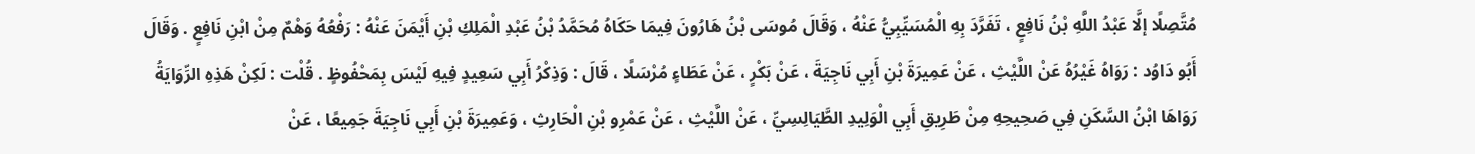مُتَّصِلًا إلَّا عَبْدُ اللَّهِ بْنُ نَافِعٍ ، تَفَرَّدَ بِهِ الْمُسَيِّبِيُّ عَنْهُ ، وَقَالَ مُوسَى بْنُ هَارُونَ فِيمَا حَكَاهُ مُحَمَّدُ بْنُ عَبْدِ الْمَلِكِ بْنِ أَيْمَنَ عَنْهُ : رَفْعُهُ وَهْمٌ مِنْ ابْنِ نَافِعٍ . وَقَالَ أَبُو دَاوُد : رَوَاهُ غَيْرُهُ عَنْ اللَّيْثِ ، عَنْ عَمِيرَةَ بْنِ أَبِي نَاجِيَةَ ، عَنْ بَكْرٍ ، عَنْ عَطَاءٍ مُرْسَلًا ، قَالَ : وَذِكْرُ أَبِي سَعِيدٍ فِيهِ لَيْسَ بِمَحْفُوظٍ . قُلْت : لَكِنْ هَذِهِ الرِّوَايَةُ رَوَاهَا ابْنُ السَّكَنِ فِي صَحِيحِهِ مِنْ طَرِيقِ أَبِي الْوَلِيدِ الطَّيَالِسِيِّ ، عَنْ اللَّيْثِ ، عَنْ عَمْرِو بْنِ الْحَارِثِ ، وَعَمِيرَةَ بْنِ أَبِي نَاجِيَةَ جَمِيعًا ، عَنْ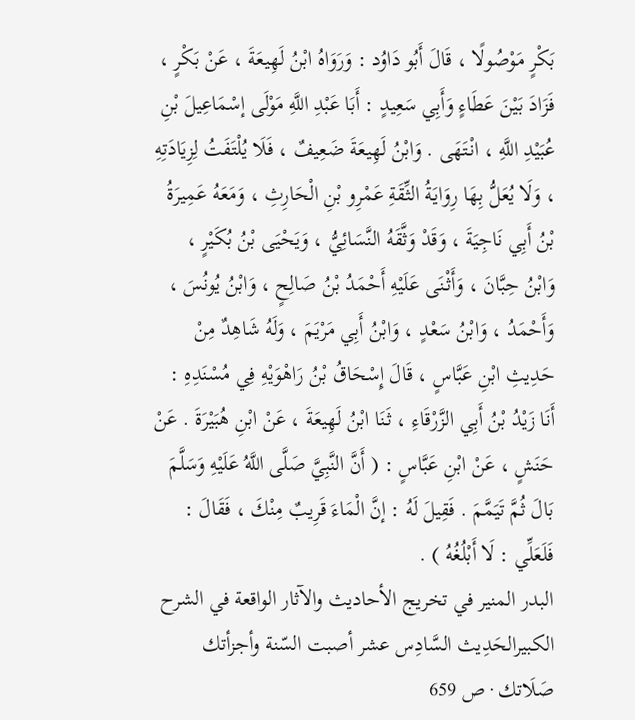بَكْرٍ مَوْصُولًا ، قَالَ أَبُو دَاوُد : وَرَوَاهُ ابْنُ لَهِيعَةَ ، عَنْ بَكْرٍ ، فَزَادَ بَيْنَ عَطَاءٍ وَأَبِي سَعِيدٍ : أَبَا عَبْدِ اللَّهِ مَوْلَى إسْمَاعِيلَ بْنِ عُبَيْدِ اللَّهِ ، انْتَهَى . وَابْنُ لَهِيعَةَ ضَعِيفٌ ، فَلَا يُلْتَفَتُ لِزِيَادَتِهِ ، وَلَا يُعَلُّ بِهَا رِوَايَةُ الثِّقَةِ عَمْرِو بْنِ الْحَارِثِ ، وَمَعَهُ عَمِيرَةُ بْنُ أَبِي نَاجِيَةَ ، وَقَدْ وَثَّقَهُ النَّسَائِيُّ ، وَيَحْيَى بْنُ بُكَيْرٍ ، وَابْنُ حِبَّانَ ، وَأَثْنَى عَلَيْهِ أَحْمَدُ بْنُ صَالِحٍ ، وَابْنُ يُونُسَ ، وَأَحْمَدُ ، وَابْنُ سَعْدٍ ، وَابْنُ أَبِي مَرْيَمَ ، وَلَهُ شَاهِدٌ مِنْ حَدِيثِ ابْنِ عَبَّاسٍ ، قَالَ إِسْحَاقُ بْنُ رَاهْوَيْهِ فِي مُسْنَدِهِ : أَنَا زَيْدُ بْنُ أَبِي الزَّرْقَاءِ ، ثَنَا ابْنُ لَهِيعَةَ ، عَنْ ابْنِ هُبَيْرَةَ . عَنْ حَنَشٍ ، عَنْ ابْنِ عَبَّاسٍ : ( أَنَّ النَّبِيَّ صَلَّى اللَّهُ عَلَيْهِ وَسَلَّمَ بَالَ ثُمَّ تَيَمَّمَ . فَقِيلَ لَهُ : إنَّ الْمَاءَ قَرِيبٌ مِنْكَ ، فَقَالَ : فَلَعَلِّي : لَا أَبْلُغُهُ ) .
البدر المنير في تخريج الأحاديث والآثار الواقعة في الشرح الكبيرالحَدِيث السَّادِس عشر أصبت السّنة وأجزأتك صَلَاتك · ص 659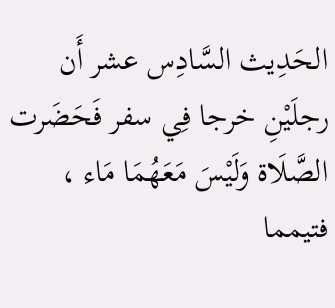الحَدِيث السَّادِس عشر أَن رجلَيْنِ خرجا فِي سفر فَحَضَرت الصَّلَاة وَلَيْسَ مَعَهُمَا مَاء ، فتيمما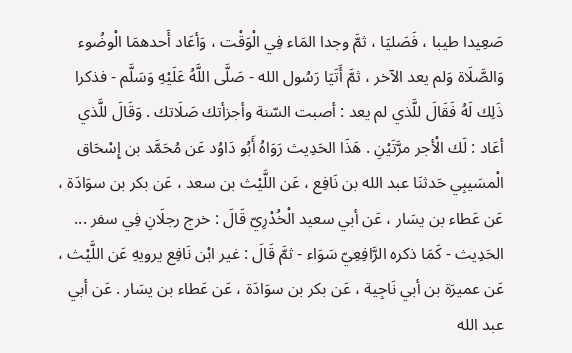صَعِيدا طيبا ، فَصَليَا ، ثمَّ وجدا المَاء فِي الْوَقْت ، وَأعَاد أَحدهمَا الْوضُوء وَالصَّلَاة وَلم يعد الآخر ، ثمَّ أَتَيَا رَسُول الله - صَلَّى اللَّهُ عَلَيْهِ وَسَلَّم - فذكرا ذَلِك لَهُ فَقَالَ للَّذي لم يعد : أصبت السّنة وأجزأتك صَلَاتك . وَقَالَ للَّذي أعَاد : لَك الْأجر مرَّتَيْنِ . هَذَا الحَدِيث رَوَاهُ أَبُو دَاوُد عَن مُحَمَّد بن إِسْحَاق الْمسَيبِي حَدثنَا عبد الله بن نَافِع ، عَن اللَّيْث بن سعد ، عَن بكر بن سوَادَة ، عَن عَطاء بن يسَار ، عَن أبي سعيد الْخُدْرِيّ قَالَ : خرج رجلَانِ فِي سفر ... الحَدِيث - كَمَا ذكره الرَّافِعِيّ سَوَاء - ثمَّ قَالَ : غير ابْن نَافِع يرويهِ عَن اللَّيْث ، عَن عميرَة بن أبي نَاجِية ، عَن بكر بن سوَادَة ، عَن عَطاء بن يسَار . عَن أبي عبد الله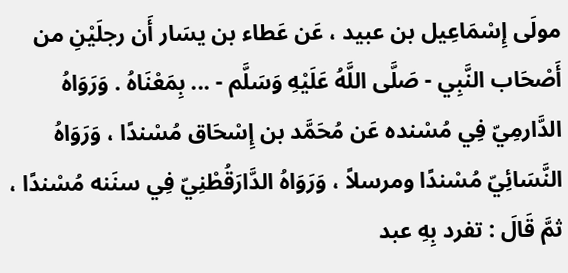مولَى إِسْمَاعِيل بن عبيد ، عَن عَطاء بن يسَار أَن رجلَيْنِ من أَصْحَاب النَّبِي - صَلَّى اللَّهُ عَلَيْهِ وَسَلَّم - ... بِمَعْنَاهُ . وَرَوَاهُ الدَّارمِيّ فِي مُسْنده عَن مُحَمَّد بن إِسْحَاق مُسْندًا ، وَرَوَاهُ النَّسَائِيّ مُسْندًا ومرسلاً ، وَرَوَاهُ الدَّارَقُطْنِيّ فِي سنَنه مُسْندًا ، ثمَّ قَالَ : تفرد بِهِ عبد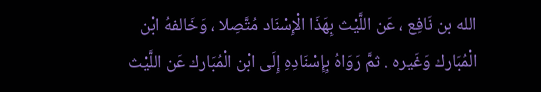الله بن نَافِع ، عَن اللَّيْث بِهَذَا الْإِسْنَاد مُتَّصِلا ، وَخَالفهُ ابْن الْمُبَارك وَغَيره . ثمَّ رَوَاهُ بِإِسْنَادِهِ إِلَى ابْن الْمُبَارك عَن اللَّيْث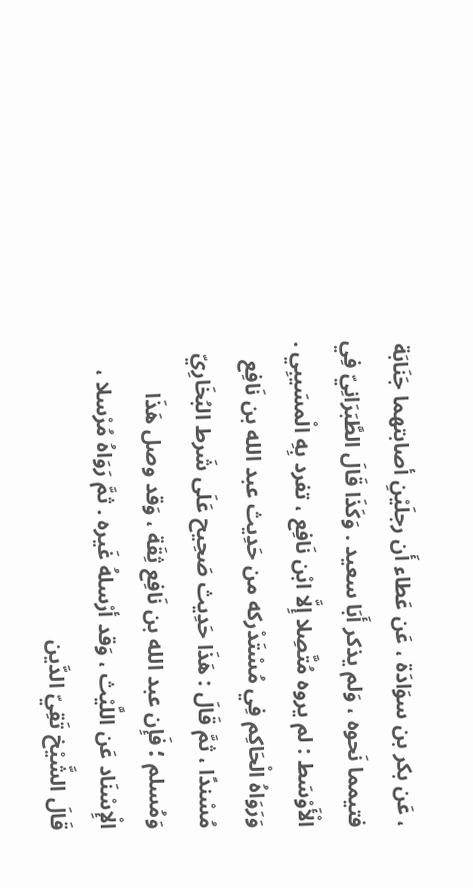، عَن بكر بن سوَادَة ، عَن عَطاء أَن رجلَيْنِ أصابتهما جَنَابَة فتيمما نَحوه ، وَلم يذكر أَبَا سعيد . وَكَذَا قَالَ الطَّبَرَانِيّ فِي الْأَوْسَط : لم يروه مُتَّصِلا إِلَّا ابْن نَافِع ، تفرد بِهِ الْمسَيبِي . وَرَوَاهُ الْحَاكِم فِي مُسْتَدْركه من حَدِيث عبد الله بن نَافِع مُسْندًا ، ثمَّ قَالَ : هَذَا حَدِيث صَحِيح عَلَى شَرط البُخَارِيّ وَمُسلم ؛ فَإِن عبد الله بن نَافِع ثِقَة ، وَقد وصل هَذَا الْإِسْنَاد عَن اللَّيْث ، وَقد أرْسلهُ غَيره . ثمَّ رَوَاهُ مُرْسلا ، قَالَ الشَّيْخ تَقِيّ الدَّين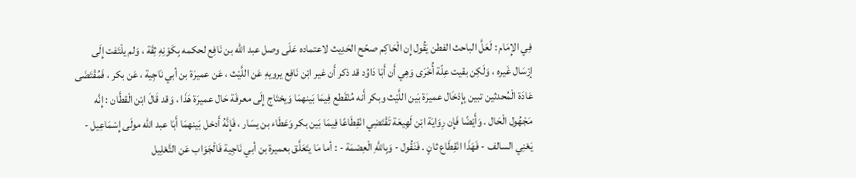فِي الإِمَام : لَعَلَّ الباحث الفطن يَقُول إِن الْحَاكِم صحّح الحَدِيث لاعتماده عَلَى وصل عبد الله بن نَافِع لحكمه بِكَوْنِهِ ثِقَة ، وَلم يلْتَفت إِلَى إرْسَال غَيره ، وَلَكِن بقيت عِلّة أُخْرَى وَهِي أَن أَبَا دَاوُد قد ذكر أَن غير ابْن نَافِع يرويهِ عَن اللَّيْث ، عَن عميرَة بن أبي نَاجِية ، عَن بكر ، فَمُقْتَضَى عَادَة الْمُحدثين تبين بِإِدْخَال عميرَة بَين اللَّيْث وبكر أَنه مُنْقَطع فِيمَا بَينهمَا وَيحْتَاج إِلَى معرفَة حَال عميرَة هَذَا ، وَقد قَالَ ابْن الْقطَّان : إِنَّه مَجْهُول الْحَال . وَأَيْضًا فَإِن رِوَايَة ابْن لَهِيعَة تَقْتَضِي انْقِطَاعًا فِيمَا بَين بكر وَعَطَاء بن يسَار ، فَإِنَّهُ أَدخل بَينهمَا أَبَا عبد الله مولَى إِسْمَاعِيل - يَعْنِي السالف - فَهَذَا انْقِطَاع ثانٍ . فَنَقُول - وَبِاللَّهِ الْعِصْمَة - : أما مَا يتَعَلَّق بعميرة بن أبي نَاجِية فَالْجَوَاب عَن التَّعْلِيل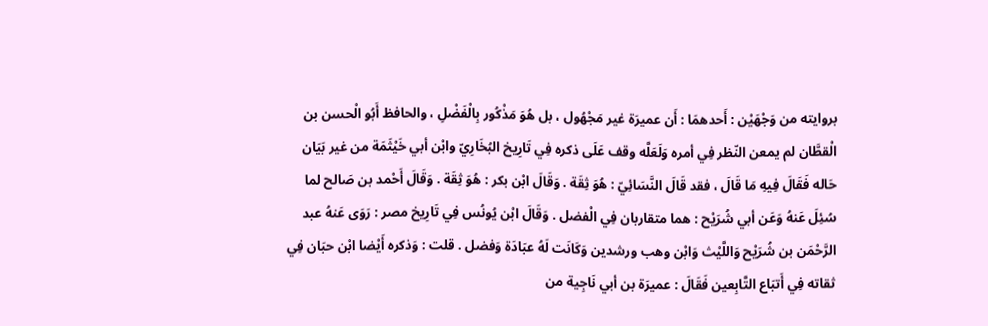بروايته من وَجْهَيْن : أَحدهمَا : أَن عميرَة غير مَجْهُول ، بل هُوَ مَذْكُور بِالْفَضْلِ ، والحافظ أَبُو الْحسن بن الْقطَّان لم يمعن النّظر فِي أمره وَلَعَلَّه وقف عَلَى ذكره فِي تَارِيخ البُخَارِيّ وابْن أبي خَيْثَمَة من غير بَيَان حَاله فَقَالَ فِيهِ مَا قَالَ ، فقد قَالَ النَّسَائِيّ : هُوَ ثِقَة . وَقَالَ ابْن بكر : هُوَ ثِقَة . وَقَالَ أَحْمد بن صَالح لما سُئِلَ عَنهُ وَعَن أبي شُرَيْح : هما متقاربان فِي الْفضل . وَقَالَ ابْن يُونُس فِي تَارِيخ مصر : رَوَى عَنهُ عبد الرَّحْمَن بن شُرَيْح وَاللَّيْث وَابْن وهب ورشدين وَكَانَت لَهُ عبَادَة وَفضل . قلت : وَذكره أَيْضا ابْن حبَان فِي ثقاته فِي أَتبَاع التَّابِعين فَقَالَ : عميرَة بن أبي نَاجِية من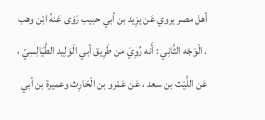أهل مصر يروي عَن يزِيد بن أبي حبيب رَوَى عَنهُ ابْن وهب . الْوَجْه الثَّانِي : أَنه رُوِيَ من طَرِيق أبي الْوَلِيد الطَّيَالِسِيّ ، عَن اللَّيْث بن سعد ، عَن عَمْرو بن الْحَارِث وعميرة بن أبي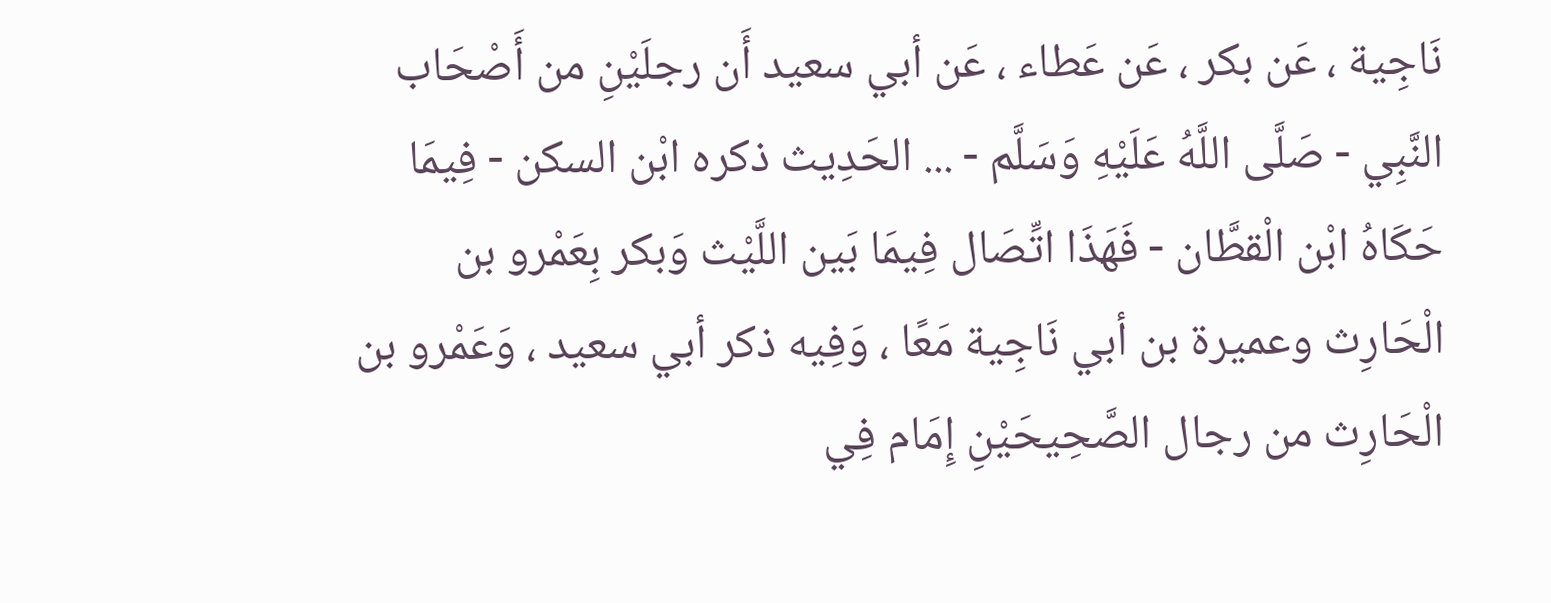نَاجِية ، عَن بكر ، عَن عَطاء ، عَن أبي سعيد أَن رجلَيْنِ من أَصْحَاب النَّبِي - صَلَّى اللَّهُ عَلَيْهِ وَسَلَّم - ... الحَدِيث ذكره ابْن السكن - فِيمَا حَكَاهُ ابْن الْقطَّان - فَهَذَا اتِّصَال فِيمَا بَين اللَّيْث وَبكر بِعَمْرو بن الْحَارِث وعميرة بن أبي نَاجِية مَعًا ، وَفِيه ذكر أبي سعيد ، وَعَمْرو بن الْحَارِث من رجال الصَّحِيحَيْنِ إِمَام فِي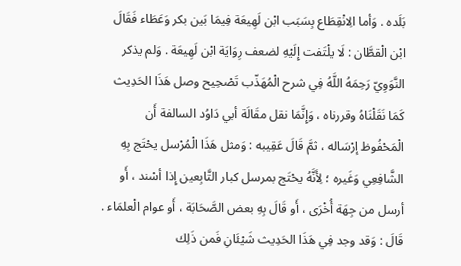بَلَده . وَأما الِانْقِطَاع بِسَبَب ابْن لَهِيعَة فِيمَا بَين بكر وَعَطَاء فَقَالَ ابْن الْقطَّان : لَا يلْتَفت إِلَيْهِ لضعف رِوَايَة ابْن لَهِيعَة . وَلم يذكر النَّوَوِيّ رَحِمَهُ اللَّهُ فِي شرح الْمُهَذّب تَصْحِيح وصل هَذَا الحَدِيث كَمَا نَقَلْنَاهُ وقررناه ، وَإِنَّمَا نقل مقَالَة أبي دَاوُد السالفة أَن الْمَحْفُوظ إرْسَاله ، ثمَّ قَالَ عَقِيبه : وَمثل هَذَا الْمُرْسل يحْتَج بِهِ الشَّافِعِي وَغَيره ؛ لِأَنَّهُ يحْتَج بمرسل كبار التَّابِعين إِذا أسْند ، أَو أرسل من جِهَة أُخْرَى ، أَو قَالَ بِهِ بعض الصَّحَابَة ، أَو عوام الْعلمَاء . قَالَ : وَقد وجد فِي هَذَا الحَدِيث شَيْئَانِ فَمن ذَلِك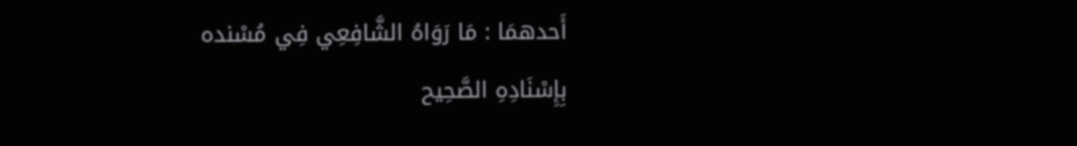أَحدهمَا : مَا رَوَاهُ الشَّافِعِي فِي مُسْنده بِإِسْنَادِهِ الصَّحِيح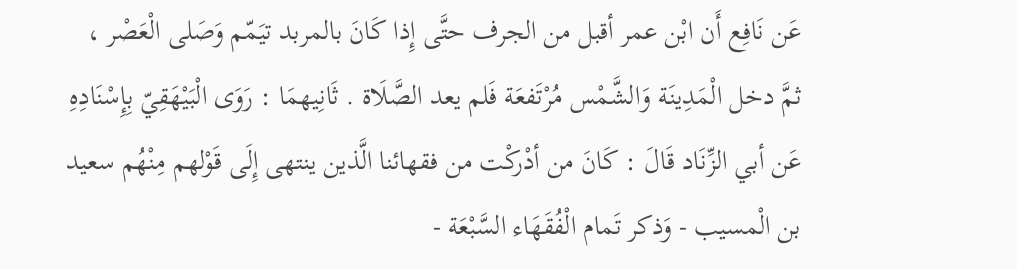عَن نَافِع أَن ابْن عمر أقبل من الجرف حتَّى إِذا كَانَ بالمربد تيَمّم وَصَلى الْعَصْر ، ثمَّ دخل الْمَدِينَة وَالشَّمْس مُرْتَفعَة فَلم يعد الصَّلَاة . ثَانِيهمَا : رَوَى الْبَيْهَقِيّ بِإِسْنَادِهِ عَن أبي الزِّنَاد قَالَ : كَانَ من أدْركْت من فقهائنا الَّذين ينتهى إِلَى قَوْلهم مِنْهُم سعيد بن الْمسيب - وَذكر تَمام الْفُقَهَاء السَّبْعَة -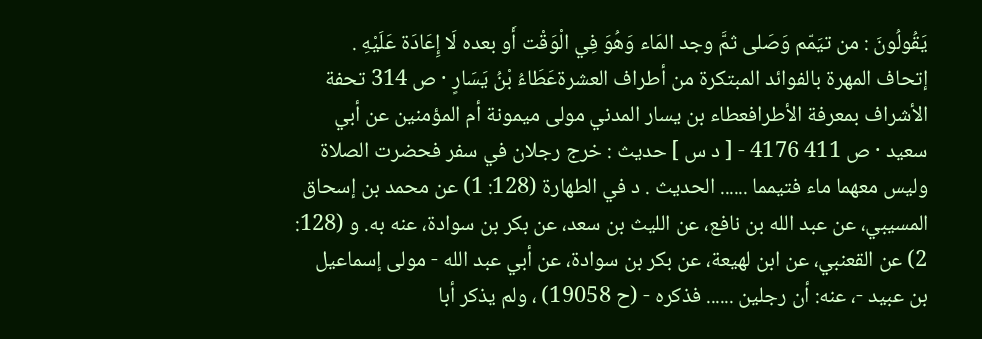يَقُولُونَ : من تيَمّم وَصَلى ثمَّ وجد المَاء وَهُوَ فِي الْوَقْت أَو بعده لَا إِعَادَة عَلَيْهِ .
إتحاف المهرة بالفوائد المبتكرة من أطراف العشرةعَطَاءُ بْنُ يَسَارٍ · ص 314 تحفة الأشراف بمعرفة الأطرافعطاء بن يسار المدني مولى ميمونة أم المؤمنين عن أبي سعيد · ص 411 4176 - [ د س ] حديث : خرج رجلان في سفر فحضرت الصلاة وليس معهما ماء فتيمما ...... الحديث . د في الطهارة (128: 1) عن محمد بن إسحاق المسيبي، عن عبد الله بن نافع، عن الليث بن سعد، عن بكر بن سوادة، عنه به. و (128: 2) عن القعنبي، عن ابن لهيعة، عن بكر بن سوادة، عن أبي عبد الله - مولى إسماعيل بن عبيد -، عنه: أن رجلين ...... فذكره - (ح 19058) ، ولم يذكر أبا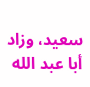سعيد، وزاد أبا عبد الله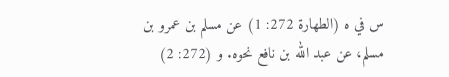س في ه (الطهارة 272: 1) عن مسلم بن عمرو بن مسلم، عن عبد الله بن نافع نحوه. و (272: 2)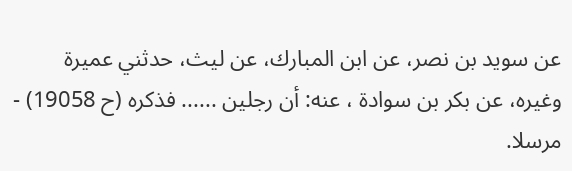عن سويد بن نصر، عن ابن المبارك، عن ليث، حدثني عميرة وغيره، عن بكر بن سوادة ، عنه: أن رجلين ...... فذكره (ح 19058) - مرسلا.